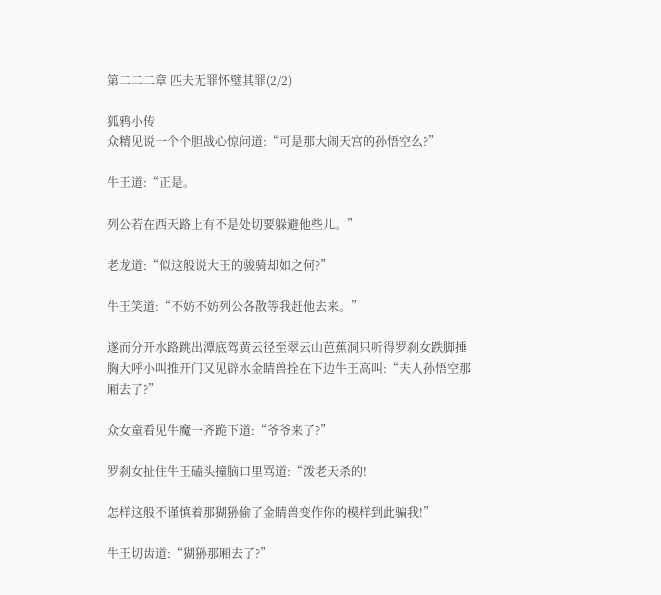第二二二章 匹夫无罪怀璧其罪(2/2)

狐鸦小传
众精见说一个个胆战心惊问道:“可是那大闹天宫的孙悟空么?”

牛王道:“正是。

列公若在西天路上有不是处切要躲避他些儿。”

老龙道:“似这般说大王的骏骑却如之何?”

牛王笑道:“不妨不妨列公各散等我赶他去来。”

遂而分开水路跳出潭底驾黄云径至翠云山芭蕉洞只听得罗刹女跌脚捶胸大呼小叫推开门又见辟水金睛兽拴在下边牛王高叫:“夫人孙悟空那厢去了?”

众女童看见牛魔一齐跪下道:“爷爷来了?”

罗刹女扯住牛王磕头撞脑口里骂道:“泼老天杀的!

怎样这般不谨慎着那猢狲偷了金睛兽变作你的模样到此骗我!”

牛王切齿道:“猢狲那厢去了?”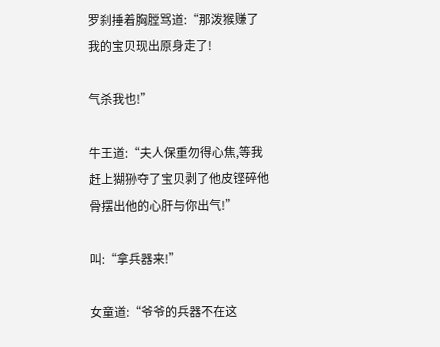罗刹捶着胸膛骂道:“那泼猴赚了我的宝贝现出原身走了!

气杀我也!”

牛王道:“夫人保重勿得心焦,等我赶上猢狲夺了宝贝剥了他皮铿碎他骨摆出他的心肝与你出气!”

叫:“拿兵器来!”

女童道:“爷爷的兵器不在这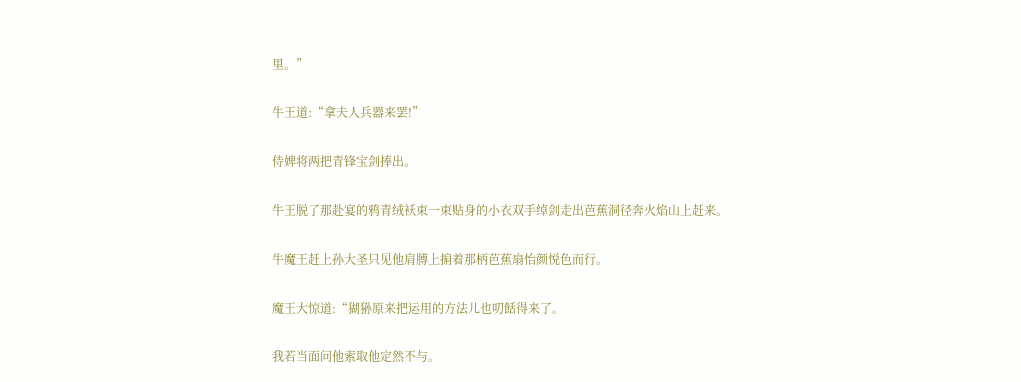里。”

牛王道:“拿夫人兵器来罢!”

侍婢将两把青锋宝剑捧出。

牛王脱了那赴宴的鸦青绒袄束一束贴身的小衣双手绰剑走出芭蕉洞径奔火焰山上赶来。

牛魔王赶上孙大圣只见他肩膊上掮着那柄芭蕉扇怡颜悦色而行。

魔王大惊道:“猢狲原来把运用的方法儿也叨餂得来了。

我若当面问他索取他定然不与。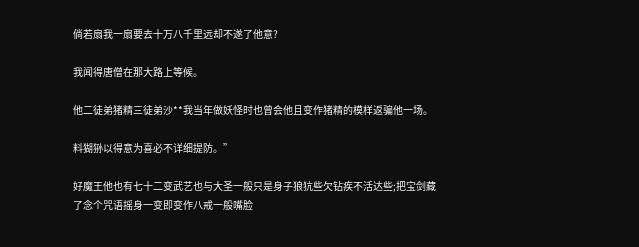倘若扇我一扇要去十万八千里远却不遂了他意?

我闻得唐僧在那大路上等候。

他二徒弟猪精三徒弟沙**我当年做妖怪时也曾会他且变作猪精的模样返骗他一场。

料猢狲以得意为喜必不详细提防。”

好魔王他也有七十二变武艺也与大圣一般只是身子狼犺些欠钻疾不活达些;把宝剑藏了念个咒语摇身一变即变作八戒一般嘴脸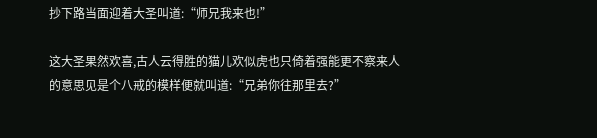抄下路当面迎着大圣叫道:“师兄我来也!”

这大圣果然欢喜,古人云得胜的猫儿欢似虎也只倚着强能更不察来人的意思见是个八戒的模样便就叫道:“兄弟你往那里去?”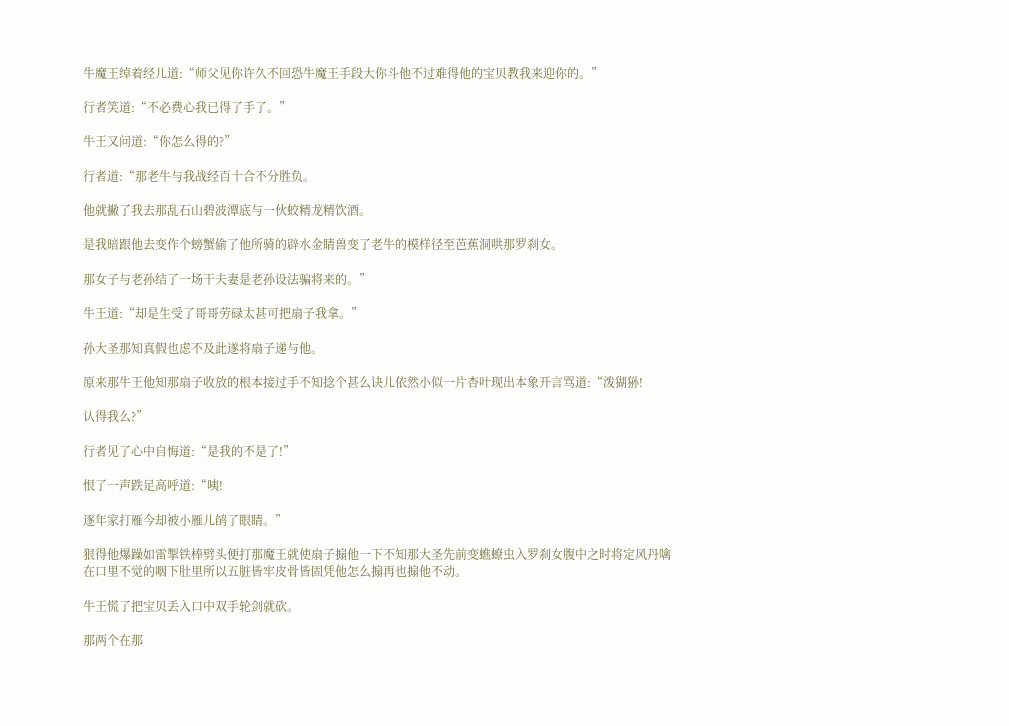牛魔王绰着经儿道:“师父见你许久不回恐牛魔王手段大你斗他不过难得他的宝贝教我来迎你的。”

行者笑道:“不必费心我已得了手了。”

牛王又问道:“你怎么得的?”

行者道:“那老牛与我战经百十合不分胜负。

他就撇了我去那乱石山碧波潭底与一伙蛟精龙精饮酒。

是我暗跟他去变作个螃蟹偷了他所骑的辟水金睛兽变了老牛的模样径至芭蕉洞哄那罗刹女。

那女子与老孙结了一场干夫妻是老孙设法骗将来的。”

牛王道:“却是生受了哥哥劳碌太甚可把扇子我拿。”

孙大圣那知真假也虑不及此遂将扇子递与他。

原来那牛王他知那扇子收放的根本接过手不知捻个甚么诀儿依然小似一片杏叶现出本象开言骂道:“泼猢狲!

认得我么?”

行者见了心中自悔道:“是我的不是了!”

恨了一声跌足高呼道:“咦!

逐年家打雁今却被小雁儿鹐了眼睛。”

狠得他爆躁如雷掣铁棒劈头便打那魔王就使扇子搧他一下不知那大圣先前变蟭蟟虫入罗刹女腹中之时将定风丹噙在口里不觉的咽下肚里所以五脏皆牢皮骨皆固凭他怎么搧再也搧他不动。

牛王慌了把宝贝丢入口中双手轮剑就砍。

那两个在那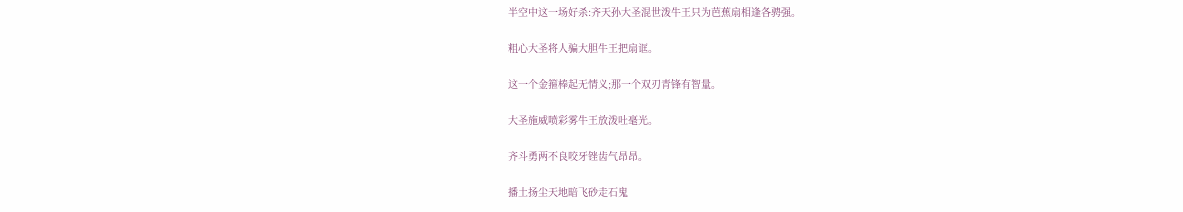半空中这一场好杀:齐天孙大圣混世泼牛王只为芭蕉扇相逢各骋强。

粗心大圣将人骗大胆牛王把扇诓。

这一个金箍棒起无情义;那一个双刃青锋有智量。

大圣施威喷彩雾牛王放泼吐毫光。

齐斗勇两不良咬牙锉齿气昂昂。

播土扬尘天地暗飞砂走石鬼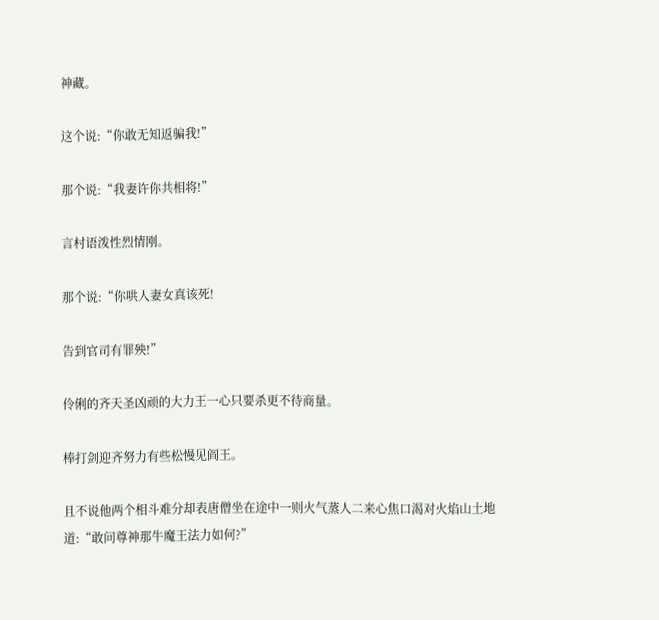神藏。

这个说:“你敢无知返骗我!”

那个说:“我妻许你共相将!”

言村语泼性烈情刚。

那个说:“你哄人妻女真该死!

告到官司有罪殃!”

伶俐的齐天圣凶顽的大力王一心只要杀更不待商量。

棒打剑迎齐努力有些松慢见阎王。

且不说他两个相斗难分却表唐僧坐在途中一则火气蒸人二来心焦口渴对火焰山土地道:“敢问尊神那牛魔王法力如何?”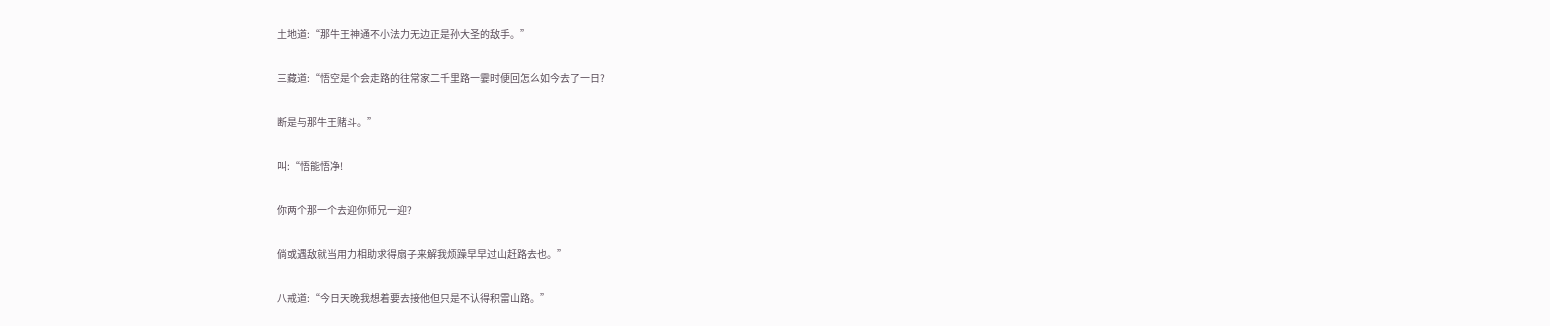土地道:“那牛王神通不小法力无边正是孙大圣的敌手。”

三藏道:“悟空是个会走路的往常家二千里路一霎时便回怎么如今去了一日?

断是与那牛王赌斗。”

叫:“悟能悟净!

你两个那一个去迎你师兄一迎?

倘或遇敌就当用力相助求得扇子来解我烦躁早早过山赶路去也。”

八戒道:“今日天晚我想着要去接他但只是不认得积雷山路。”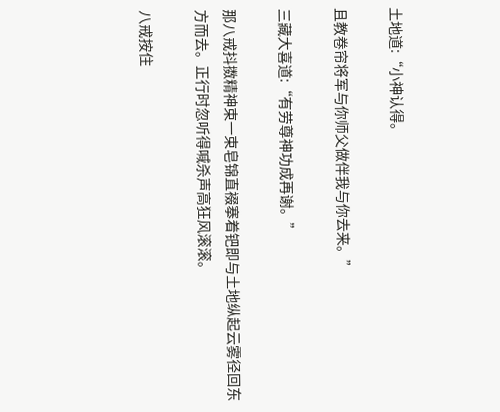土地道:“小神认得。

且教卷帘将军与你师父做伴我与你去来。”

三藏大喜道:“有劳尊神功成再谢。”

那八戒抖擞精神束一束皂锦直裰搴着钯即与土地纵起云雾径回东方而去。正行时忽听得喊杀声高狂风滚滚。

八戒按住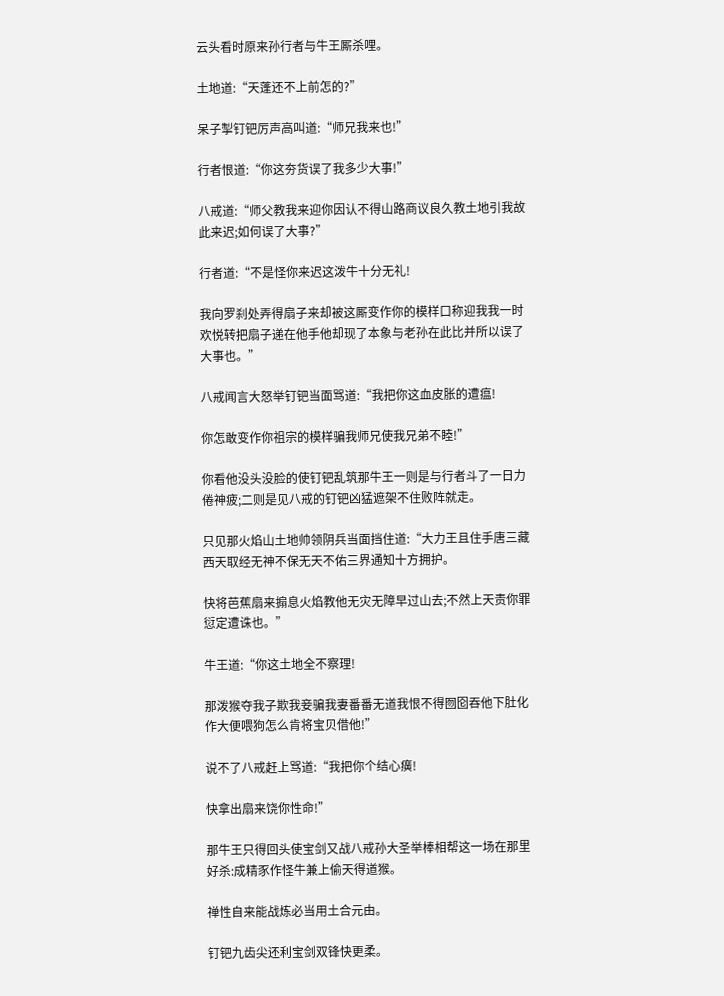云头看时原来孙行者与牛王厮杀哩。

土地道:“天蓬还不上前怎的?”

呆子掣钉钯厉声高叫道:“师兄我来也!”

行者恨道:“你这夯货误了我多少大事!”

八戒道:“师父教我来迎你因认不得山路商议良久教土地引我故此来迟;如何误了大事?”

行者道:“不是怪你来迟这泼牛十分无礼!

我向罗刹处弄得扇子来却被这厮变作你的模样口称迎我我一时欢悦转把扇子递在他手他却现了本象与老孙在此比并所以误了大事也。”

八戒闻言大怒举钉钯当面骂道:“我把你这血皮胀的遭瘟!

你怎敢变作你祖宗的模样骗我师兄使我兄弟不睦!”

你看他没头没脸的使钉钯乱筑那牛王一则是与行者斗了一日力倦神疲;二则是见八戒的钉钯凶猛遮架不住败阵就走。

只见那火焰山土地帅领阴兵当面挡住道:“大力王且住手唐三藏西天取经无神不保无天不佑三界通知十方拥护。

快将芭蕉扇来搧息火焰教他无灾无障早过山去;不然上天责你罪愆定遭诛也。”

牛王道:“你这土地全不察理!

那泼猴夺我子欺我妾骗我妻番番无道我恨不得囫囵吞他下肚化作大便喂狗怎么肯将宝贝借他!”

说不了八戒赶上骂道:“我把你个结心癀!

快拿出扇来饶你性命!”

那牛王只得回头使宝剑又战八戒孙大圣举棒相帮这一场在那里好杀:成精豕作怪牛兼上偷天得道猴。

禅性自来能战炼必当用土合元由。

钉钯九齿尖还利宝剑双锋快更柔。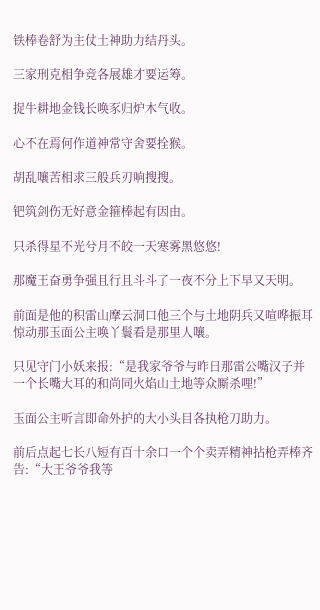铁棒卷舒为主仗土神助力结丹头。

三家刑克相争竞各展雄才要运筹。

捉牛耕地金钱长唤豕归炉木气收。

心不在焉何作道神常守舍要拴猴。

胡乱嚷苦相求三般兵刃响搜搜。

钯筑剑伤无好意金箍棒起有因由。

只杀得星不光兮月不皎一天寒雾黑悠悠!

那魔王奋勇争强且行且斗斗了一夜不分上下早又天明。

前面是他的积雷山摩云洞口他三个与土地阴兵又喧哗振耳惊动那玉面公主唤丫鬟看是那里人嚷。

只见守门小妖来报:“是我家爷爷与昨日那雷公嘴汉子并一个长嘴大耳的和尚同火焰山土地等众厮杀哩!”

玉面公主听言即命外护的大小头目各执枪刀助力。

前后点起七长八短有百十余口一个个卖弄精神拈枪弄棒齐告:“大王爷爷我等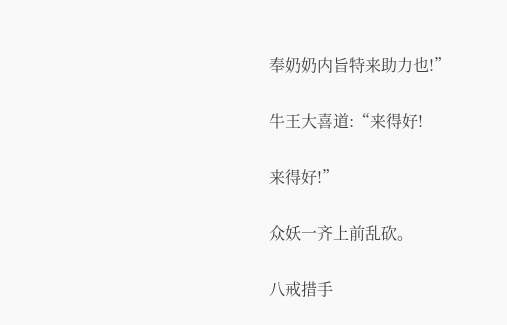奉奶奶内旨特来助力也!”

牛王大喜道:“来得好!

来得好!”

众妖一齐上前乱砍。

八戒措手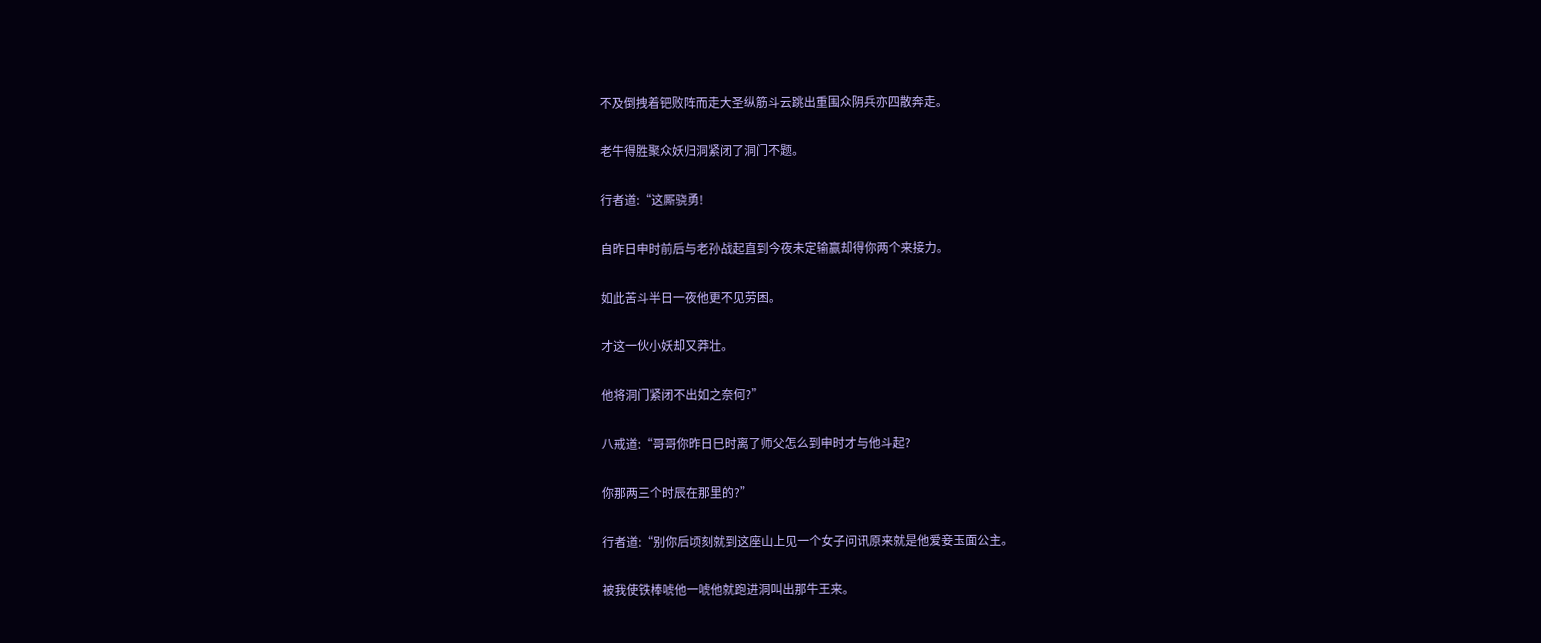不及倒拽着钯败阵而走大圣纵筋斗云跳出重围众阴兵亦四散奔走。

老牛得胜聚众妖归洞紧闭了洞门不题。

行者道:“这厮骁勇!

自昨日申时前后与老孙战起直到今夜未定输赢却得你两个来接力。

如此苦斗半日一夜他更不见劳困。

才这一伙小妖却又莽壮。

他将洞门紧闭不出如之奈何?”

八戒道:“哥哥你昨日巳时离了师父怎么到申时才与他斗起?

你那两三个时辰在那里的?”

行者道:“别你后顷刻就到这座山上见一个女子问讯原来就是他爱妾玉面公主。

被我使铁棒唬他一唬他就跑进洞叫出那牛王来。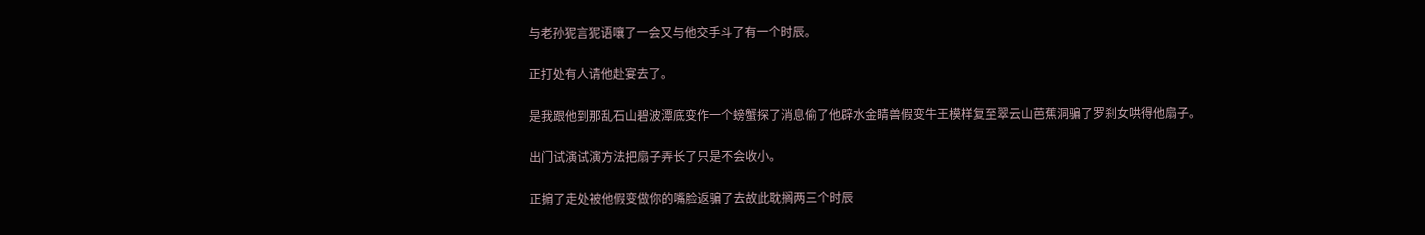与老孙狔言狔语嚷了一会又与他交手斗了有一个时辰。

正打处有人请他赴宴去了。

是我跟他到那乱石山碧波潭底变作一个螃蟹探了消息偷了他辟水金睛兽假变牛王模样复至翠云山芭蕉洞骗了罗刹女哄得他扇子。

出门试演试演方法把扇子弄长了只是不会收小。

正掮了走处被他假变做你的嘴脸返骗了去故此耽搁两三个时辰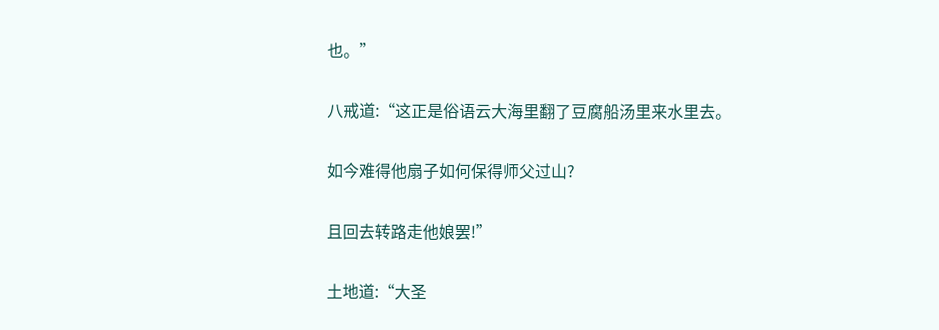也。”

八戒道:“这正是俗语云大海里翻了豆腐船汤里来水里去。

如今难得他扇子如何保得师父过山?

且回去转路走他娘罢!”

土地道:“大圣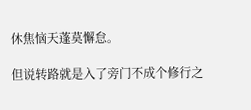休焦恼天蓬莫懈怠。

但说转路就是入了旁门不成个修行之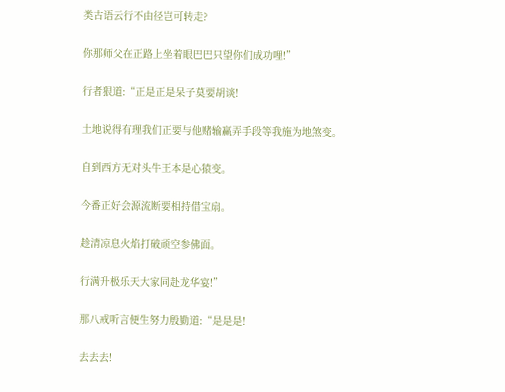类古语云行不由径岂可转走?

你那师父在正路上坐着眼巴巴只望你们成功哩!”

行者狠道:“正是正是呆子莫要胡谈!

土地说得有理我们正要与他赌输赢弄手段等我施为地煞变。

自到西方无对头牛王本是心猿变。

今番正好会源流断要相持借宝扇。

趁清凉息火焰打破顽空参佛面。

行满升极乐天大家同赴龙华宴!”

那八戒听言便生努力殷勤道:“是是是!

去去去!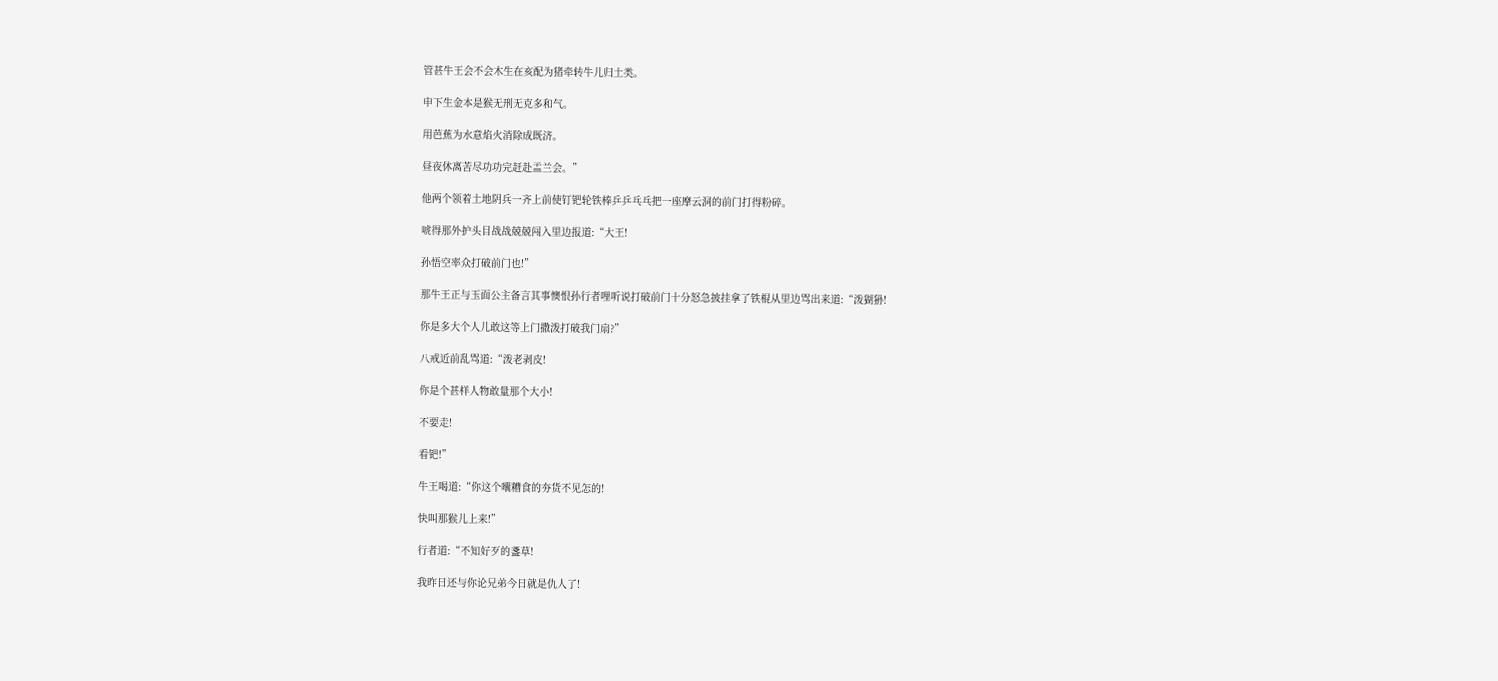管甚牛王会不会木生在亥配为猪牵转牛儿归土类。

申下生金本是猴无刑无克多和气。

用芭蕉为水意焰火消除成既济。

昼夜休离苦尽功功完赶赴盂兰会。”

他两个领着土地阴兵一齐上前使钉钯轮铁棒乒乒乓乓把一座摩云洞的前门打得粉碎。

唬得那外护头目战战兢兢闯入里边报道:“大王!

孙悟空率众打破前门也!”

那牛王正与玉面公主备言其事懊恨孙行者哩听说打破前门十分怒急披挂拿了铁棍从里边骂出来道:“泼猢狲!

你是多大个人儿敢这等上门撒泼打破我门扇?”

八戒近前乱骂道:“泼老剥皮!

你是个甚样人物敢量那个大小!

不要走!

看钯!”

牛王喝道:“你这个囔糟食的夯货不见怎的!

快叫那猴儿上来!”

行者道:“不知好歹的盞草!

我昨日还与你论兄弟今日就是仇人了!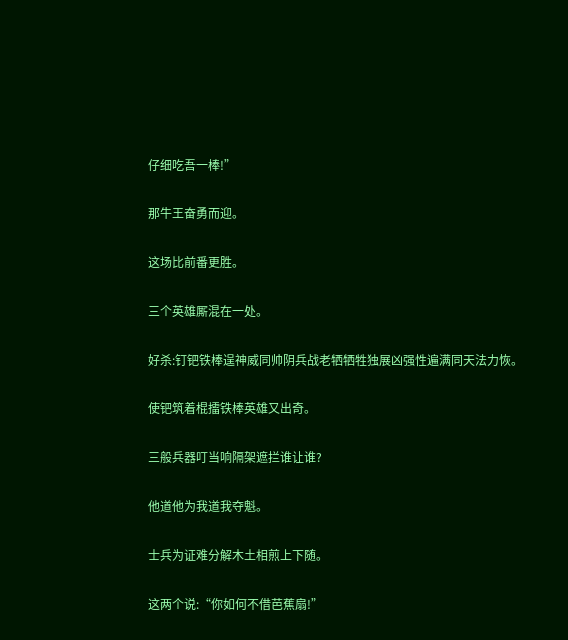仔细吃吾一棒!”

那牛王奋勇而迎。

这场比前番更胜。

三个英雄厮混在一处。

好杀:钉钯铁棒逞神威同帅阴兵战老牺牺牲独展凶强性遍满同天法力恢。

使钯筑着棍擂铁棒英雄又出奇。

三般兵器叮当响隔架遮拦谁让谁?

他道他为我道我夺魁。

士兵为证难分解木土相煎上下随。

这两个说:“你如何不借芭蕉扇!”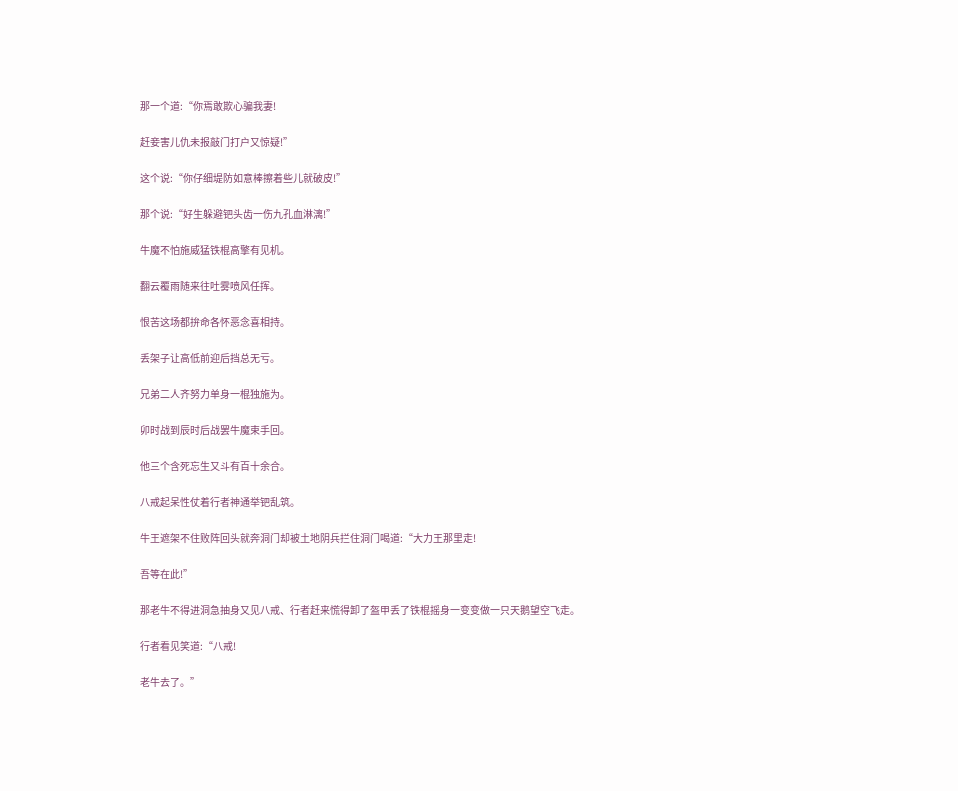那一个道:“你焉敢欺心骗我妻!

赶妾害儿仇未报敲门打户又惊疑!”

这个说:“你仔细堤防如意棒擦着些儿就破皮!”

那个说:“好生躲避钯头齿一伤九孔血淋漓!”

牛魔不怕施威猛铁棍高擎有见机。

翻云覆雨随来往吐雾喷风任挥。

恨苦这场都拚命各怀恶念喜相持。

丢架子让高低前迎后挡总无亏。

兄弟二人齐努力单身一棍独施为。

卯时战到辰时后战罢牛魔束手回。

他三个含死忘生又斗有百十余合。

八戒起呆性仗着行者神通举钯乱筑。

牛王遮架不住败阵回头就奔洞门却被土地阴兵拦住洞门喝道:“大力王那里走!

吾等在此!”

那老牛不得进洞急抽身又见八戒、行者赶来慌得卸了盔甲丢了铁棍摇身一变变做一只天鹅望空飞走。

行者看见笑道:“八戒!

老牛去了。”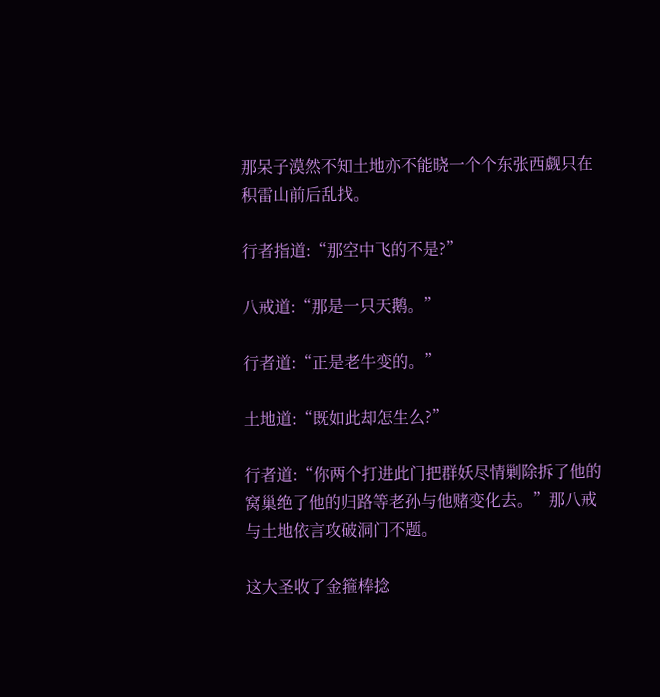那呆子漠然不知土地亦不能晓一个个东张西觑只在积雷山前后乱找。

行者指道:“那空中飞的不是?”

八戒道:“那是一只天鹅。”

行者道:“正是老牛变的。”

土地道:“既如此却怎生么?”

行者道:“你两个打进此门把群妖尽情剿除拆了他的窝巢绝了他的归路等老孙与他赌变化去。”那八戒与土地依言攻破洞门不题。

这大圣收了金箍棒捻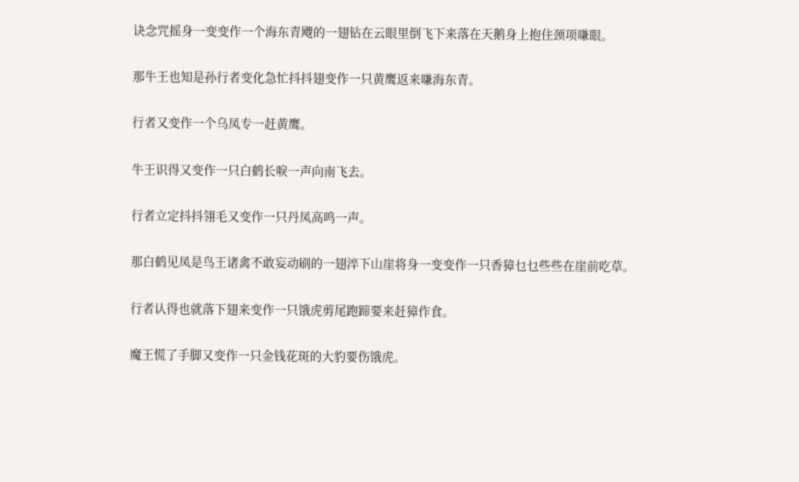诀念咒摇身一变变作一个海东青飕的一翅钻在云眼里倒飞下来落在天鹅身上抱住颈项嗛眼。

那牛王也知是孙行者变化急忙抖抖翅变作一只黄鹰返来嗛海东青。

行者又变作一个乌凤专一赶黄鹰。

牛王识得又变作一只白鹤长唳一声向南飞去。

行者立定抖抖翎毛又变作一只丹凤高鸣一声。

那白鹤见凤是鸟王诸禽不敢妄动刷的一翅淬下山崖将身一变变作一只香獐乜乜些些在崖前吃草。

行者认得也就落下翅来变作一只饿虎剪尾跑蹄要来赶獐作食。

魔王慌了手脚又变作一只金钱花斑的大豹要伤饿虎。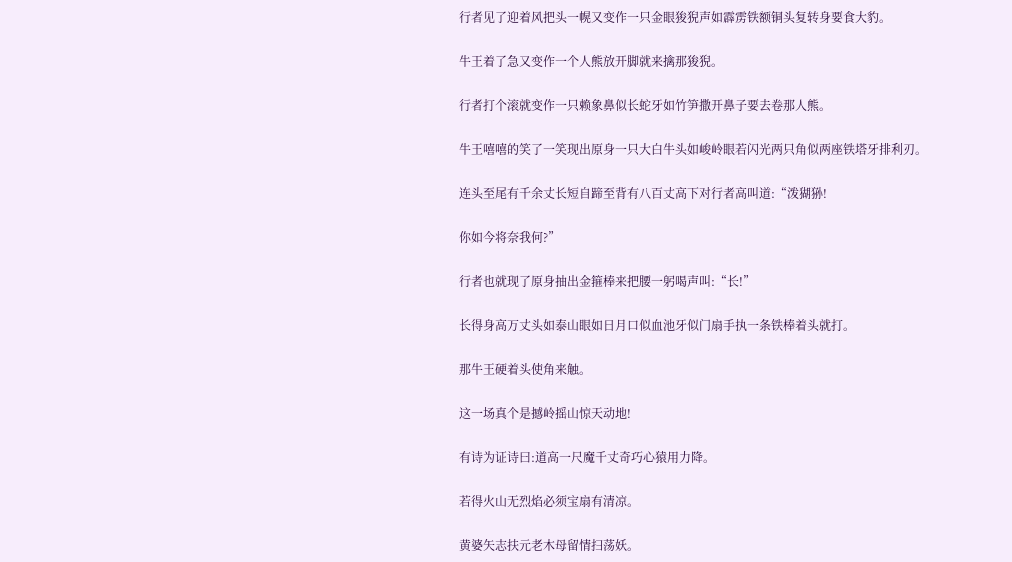行者见了迎着风把头一幌又变作一只金眼狻猊声如霹雳铁额铜头复转身要食大豹。

牛王着了急又变作一个人熊放开脚就来擒那狻猊。

行者打个滚就变作一只赖象鼻似长蛇牙如竹笋撒开鼻子要去卷那人熊。

牛王嘻嘻的笑了一笑现出原身一只大白牛头如峻岭眼若闪光两只角似两座铁塔牙排利刃。

连头至尾有千余丈长短自蹄至背有八百丈高下对行者高叫道:“泼猢狲!

你如今将奈我何?”

行者也就现了原身抽出金箍棒来把腰一躬喝声叫:“长!”

长得身高万丈头如泰山眼如日月口似血池牙似门扇手执一条铁棒着头就打。

那牛王硬着头使角来触。

这一场真个是撼岭摇山惊天动地!

有诗为证诗曰:道高一尺魔千丈奇巧心猿用力降。

若得火山无烈焰必须宝扇有清凉。

黄婆矢志扶元老木母留情扫荡妖。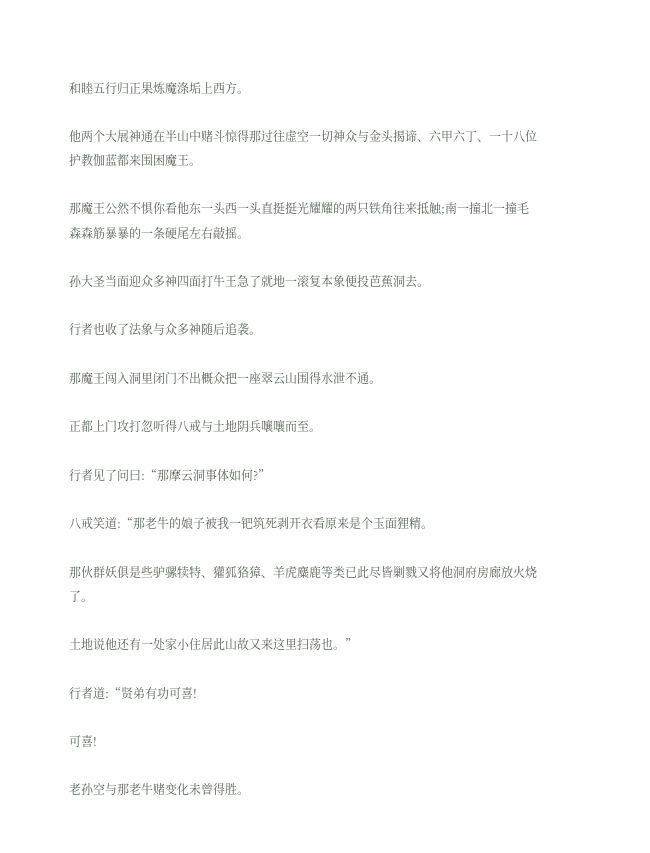和睦五行归正果炼魔涤垢上西方。

他两个大展神通在半山中赌斗惊得那过往虚空一切神众与金头揭谛、六甲六丁、一十八位护教伽蓝都来围困魔王。

那魔王公然不惧你看他东一头西一头直挺挺光耀耀的两只铁角往来抵触;南一撞北一撞毛森森筋暴暴的一条硬尾左右敲摇。

孙大圣当面迎众多神四面打牛王急了就地一滚复本象便投芭蕉洞去。

行者也收了法象与众多神随后追袭。

那魔王闯入洞里闭门不出概众把一座翠云山围得水泄不通。

正都上门攻打忽听得八戒与土地阴兵嚷嚷而至。

行者见了问曰:“那摩云洞事体如何?”

八戒笑道:“那老牛的娘子被我一钯筑死剥开衣看原来是个玉面狸精。

那伙群妖俱是些驴骡犊特、獾狐狢獐、羊虎麋鹿等类已此尽皆剿戮又将他洞府房廊放火烧了。

土地说他还有一处家小住居此山故又来这里扫荡也。”

行者道:“贤弟有功可喜!

可喜!

老孙空与那老牛赌变化未曾得胜。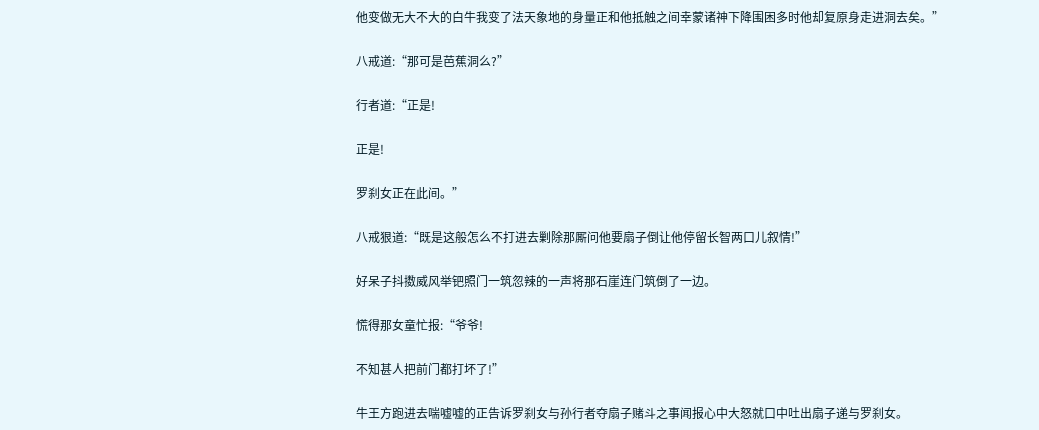他变做无大不大的白牛我变了法天象地的身量正和他抵触之间幸蒙诸神下降围困多时他却复原身走进洞去矣。”

八戒道:“那可是芭蕉洞么?”

行者道:“正是!

正是!

罗刹女正在此间。”

八戒狠道:“既是这般怎么不打进去剿除那厮问他要扇子倒让他停留长智两口儿叙情!”

好呆子抖擞威风举钯照门一筑忽辣的一声将那石崖连门筑倒了一边。

慌得那女童忙报:“爷爷!

不知甚人把前门都打坏了!”

牛王方跑进去喘嘘嘘的正告诉罗刹女与孙行者夺扇子赌斗之事闻报心中大怒就口中吐出扇子递与罗刹女。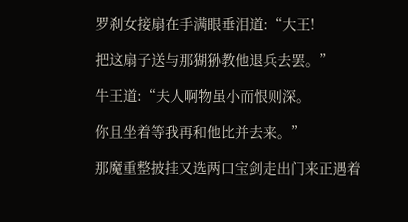罗刹女接扇在手满眼垂泪道:“大王!

把这扇子送与那猢狲教他退兵去罢。”

牛王道:“夫人啊物虽小而恨则深。

你且坐着等我再和他比并去来。”

那魔重整披挂又选两口宝剑走出门来正遇着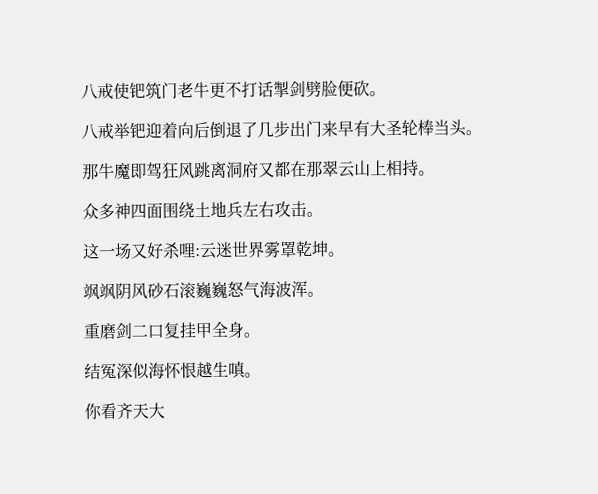八戒使钯筑门老牛更不打话掣剑劈脸便砍。

八戒举钯迎着向后倒退了几步出门来早有大圣轮棒当头。

那牛魔即驾狂风跳离洞府又都在那翠云山上相持。

众多神四面围绕土地兵左右攻击。

这一场又好杀哩:云迷世界雾罩乾坤。

飒飒阴风砂石滚巍巍怒气海波浑。

重磨剑二口复挂甲全身。

结冤深似海怀恨越生嗔。

你看齐天大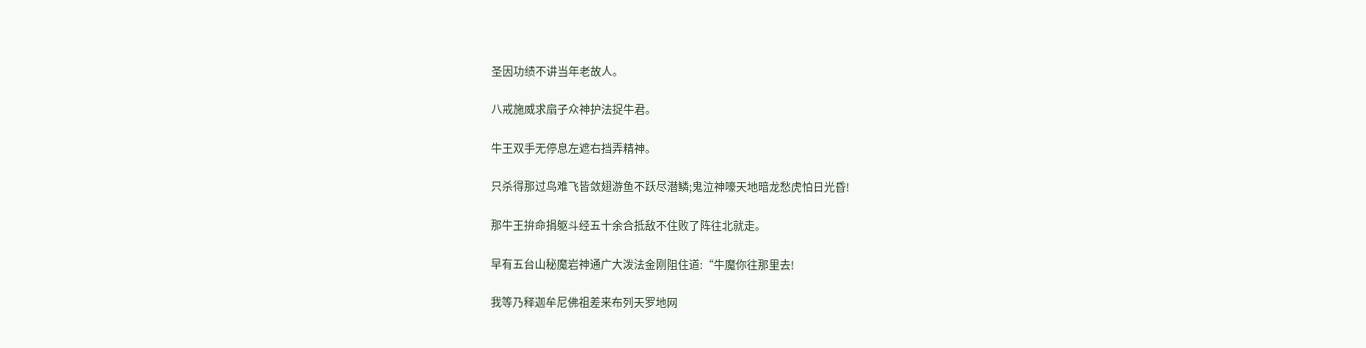圣因功绩不讲当年老故人。

八戒施威求扇子众神护法捉牛君。

牛王双手无停息左遮右挡弄精神。

只杀得那过鸟难飞皆敛翅游鱼不跃尽潜鳞;鬼泣神嚎天地暗龙愁虎怕日光昏!

那牛王拚命捐躯斗经五十余合抵敌不住败了阵往北就走。

早有五台山秘魔岩神通广大泼法金刚阻住道:“牛魔你往那里去!

我等乃释迦牟尼佛祖差来布列天罗地网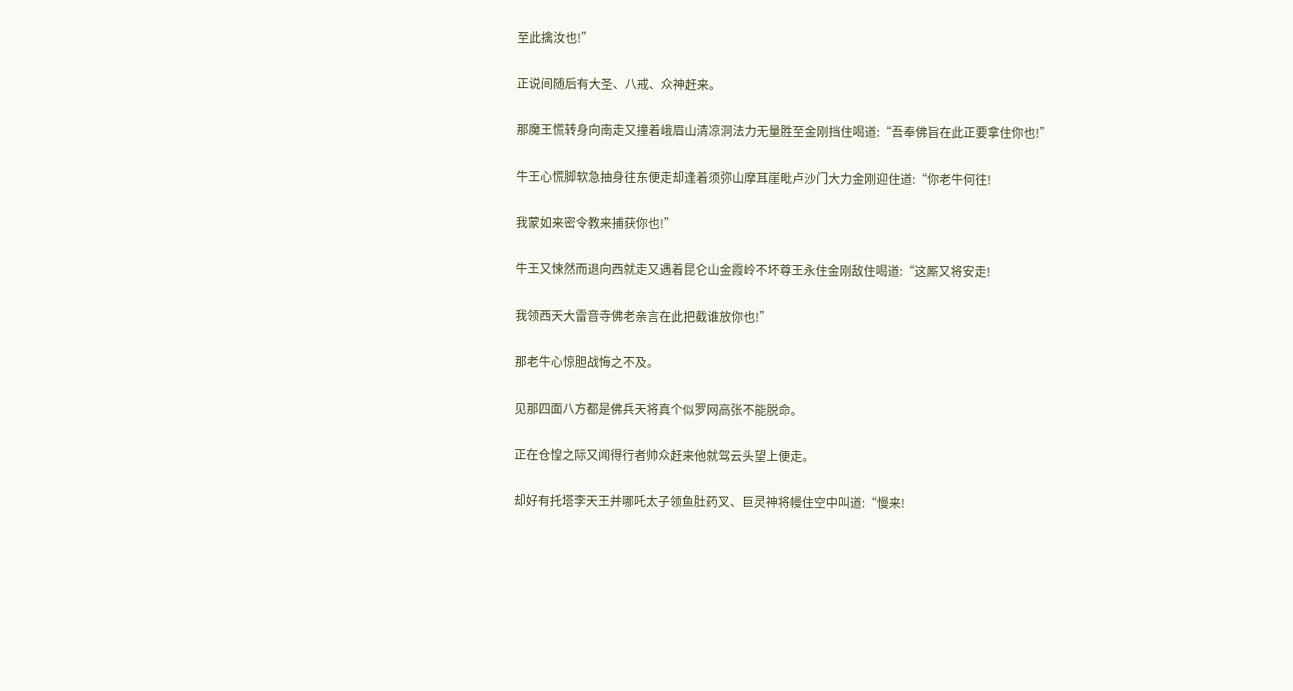至此擒汝也!”

正说间随后有大圣、八戒、众神赶来。

那魔王慌转身向南走又撞着峨眉山清凉洞法力无量胜至金刚挡住喝道:“吾奉佛旨在此正要拿住你也!”

牛王心慌脚软急抽身往东便走却逢着须弥山摩耳崖毗卢沙门大力金刚迎住道:“你老牛何往!

我蒙如来密令教来捕获你也!”

牛王又悚然而退向西就走又遇着昆仑山金霞岭不坏尊王永住金刚敌住喝道:“这厮又将安走!

我领西天大雷音寺佛老亲言在此把截谁放你也!”

那老牛心惊胆战悔之不及。

见那四面八方都是佛兵天将真个似罗网高张不能脱命。

正在仓惶之际又闻得行者帅众赶来他就驾云头望上便走。

却好有托塔李天王并哪吒太子领鱼肚药叉、巨灵神将幔住空中叫道:“慢来!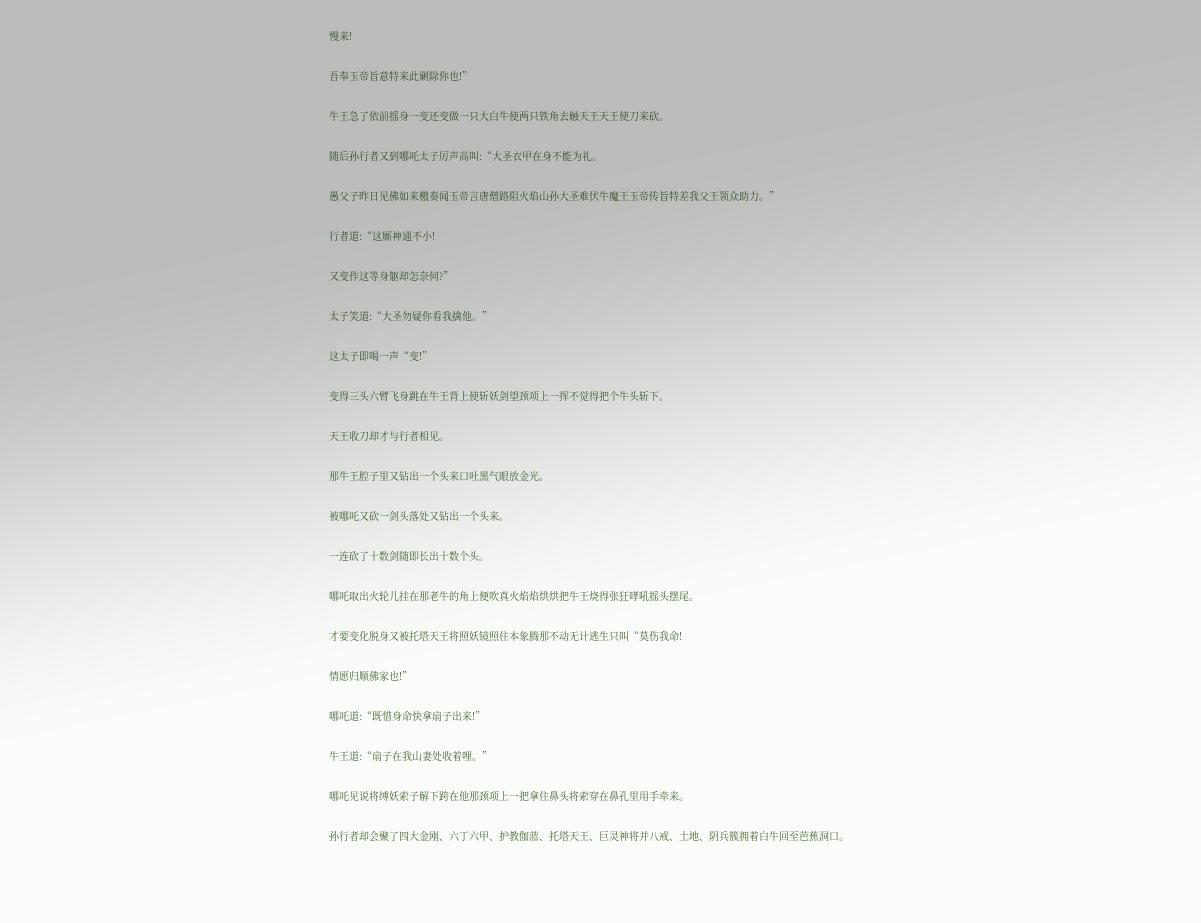慢来!

吾奉玉帝旨意特来此剿除你也!”

牛王急了依前摇身一变还变做一只大白牛使两只铁角去触天王天王使刀来砍。

随后孙行者又到哪吒太子厉声高叫:“大圣衣甲在身不能为礼。

愚父子昨日见佛如来檄奏闻玉帝言唐僧路阻火焰山孙大圣难伏牛魔王玉帝传旨特差我父王领众助力。”

行者道:“这厮神通不小!

又变作这等身躯却怎奈何?”

太子笑道:“大圣勿疑你看我擒他。”

这太子即喝一声“变!”

变得三头六臂飞身跳在牛王背上使斩妖剑望颈项上一挥不觉得把个牛头斩下。

天王收刀却才与行者相见。

那牛王腔子里又钻出一个头来口吐黑气眼放金光。

被哪吒又砍一剑头落处又钻出一个头来。

一连砍了十数剑随即长出十数个头。

哪吒取出火轮儿挂在那老牛的角上便吹真火焰焰烘烘把牛王烧得张狂哮吼摇头摆尾。

才要变化脱身又被托塔天王将照妖镜照住本象腾那不动无计逃生只叫“莫伤我命!

情愿归顺佛家也!”

哪吒道:“既惜身命快拿扇子出来!”

牛王道:“扇子在我山妻处收着哩。”

哪吒见说将缚妖索子解下跨在他那颈项上一把拿住鼻头将索穿在鼻孔里用手牵来。

孙行者却会聚了四大金刚、六丁六甲、护教伽蓝、托塔天王、巨灵神将并八戒、土地、阴兵簇拥着白牛回至芭蕉洞口。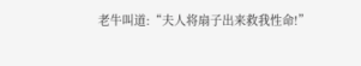老牛叫道:“夫人将扇子出来救我性命!”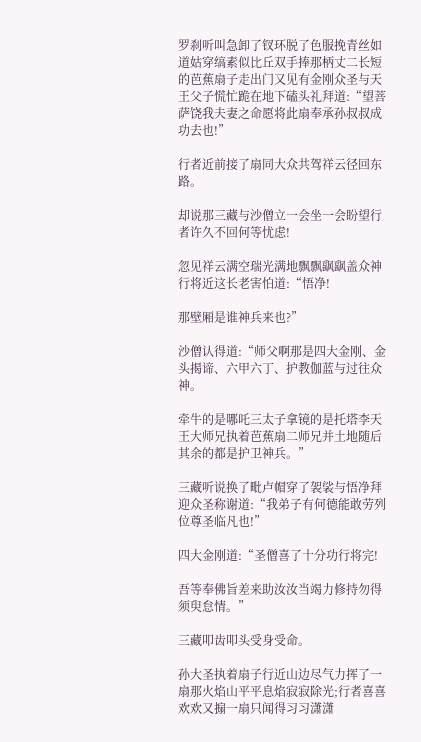罗刹听叫急卸了钗环脱了色服挽青丝如道姑穿缟素似比丘双手捧那柄丈二长短的芭蕉扇子走出门又见有金刚众圣与天王父子慌忙跪在地下磕头礼拜道:“望菩萨饶我夫妻之命愿将此扇奉承孙叔叔成功去也!”

行者近前接了扇同大众共驾祥云径回东路。

却说那三藏与沙僧立一会坐一会盼望行者许久不回何等忧虑!

忽见祥云满空瑞光满地飘飘飖飖盖众神行将近这长老害怕道:“悟净!

那壁厢是谁神兵来也?”

沙僧认得道:“师父啊那是四大金刚、金头揭谛、六甲六丁、护教伽蓝与过往众神。

牵牛的是哪吒三太子拿镜的是托塔李天王大师兄执着芭蕉扇二师兄并土地随后其余的都是护卫神兵。”

三藏听说换了毗卢帽穿了袈裟与悟净拜迎众圣称谢道:“我弟子有何德能敢劳列位尊圣临凡也!”

四大金刚道:“圣僧喜了十分功行将完!

吾等奉佛旨差来助汝汝当竭力修持勿得须臾怠情。”

三藏叩齿叩头受身受命。

孙大圣执着扇子行近山边尽气力挥了一扇那火焰山平平息焰寂寂除光;行者喜喜欢欢又搧一扇只闻得习习潇潇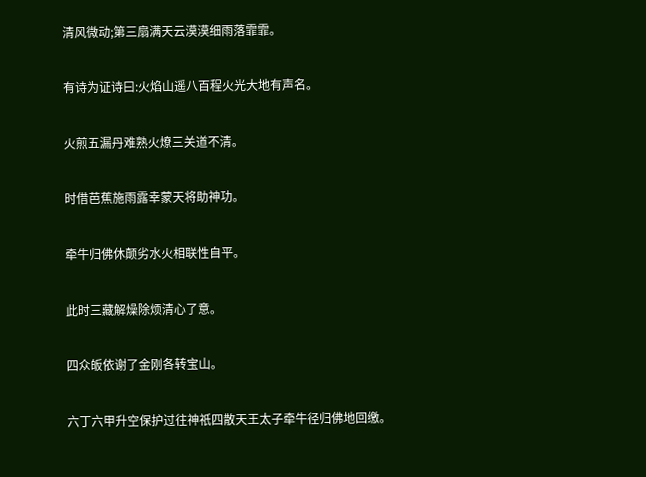清风微动;第三扇满天云漠漠细雨落霏霏。

有诗为证诗曰:火焰山遥八百程火光大地有声名。

火煎五漏丹难熟火燎三关道不清。

时借芭蕉施雨露幸蒙天将助神功。

牵牛归佛休颠劣水火相联性自平。

此时三藏解燥除烦清心了意。

四众皈依谢了金刚各转宝山。

六丁六甲升空保护过往神祇四散天王太子牵牛径归佛地回缴。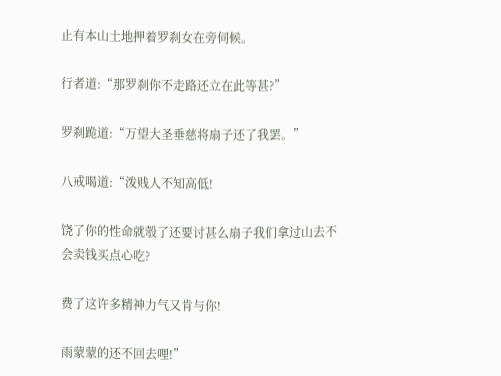止有本山土地押着罗刹女在旁伺候。

行者道:“那罗刹你不走路还立在此等甚?”

罗刹跪道:“万望大圣垂慈将扇子还了我罢。”

八戒喝道:“泼贱人不知高低!

饶了你的性命就彀了还要讨甚么扇子我们拿过山去不会卖钱买点心吃?

费了这许多精神力气又肯与你!

雨蒙蒙的还不回去哩!”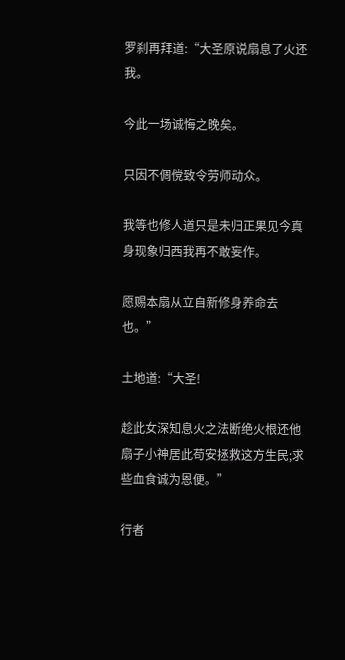罗刹再拜道:“大圣原说扇息了火还我。

今此一场诚悔之晚矣。

只因不倜傥致令劳师动众。

我等也修人道只是未归正果见今真身现象归西我再不敢妄作。

愿赐本扇从立自新修身养命去也。”

土地道:“大圣!

趁此女深知息火之法断绝火根还他扇子小神居此苟安拯救这方生民;求些血食诚为恩便。”

行者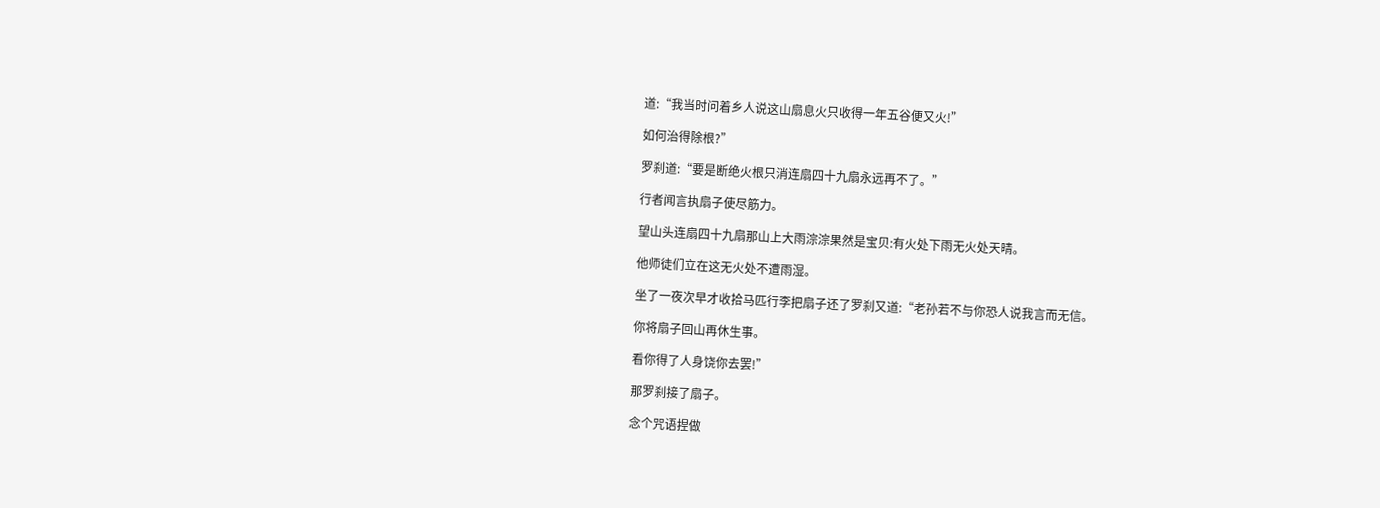道:“我当时问着乡人说这山扇息火只收得一年五谷便又火!”

如何治得除根?”

罗刹道:“要是断绝火根只消连扇四十九扇永远再不了。”

行者闻言执扇子使尽筋力。

望山头连扇四十九扇那山上大雨淙淙果然是宝贝:有火处下雨无火处天晴。

他师徒们立在这无火处不遭雨湿。

坐了一夜次早才收拾马匹行李把扇子还了罗刹又道:“老孙若不与你恐人说我言而无信。

你将扇子回山再休生事。

看你得了人身饶你去罢!”

那罗刹接了扇子。

念个咒语捏做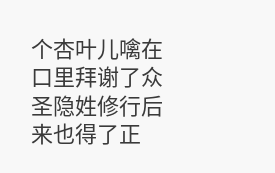个杏叶儿噙在口里拜谢了众圣隐姓修行后来也得了正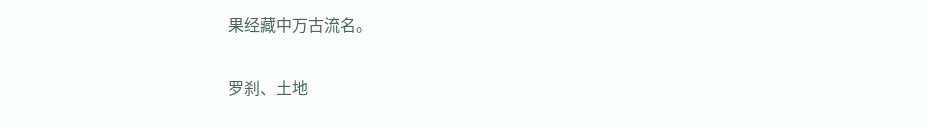果经藏中万古流名。

罗刹、土地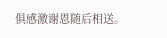俱感激谢恩随后相送。